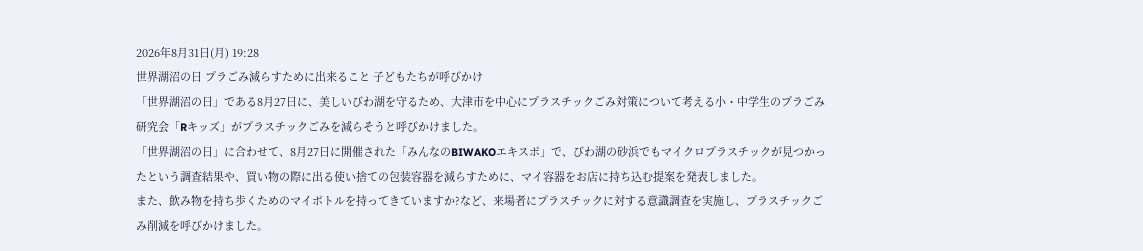2026年8月31日(月) 19:28
世界湖沼の日 プラごみ減らすために出来ること 子どもたちが呼びかけ
「世界湖沼の日」である8月27日に、美しいびわ湖を守るため、大津市を中心にプラスチックごみ対策について考える小・中学生のプラごみ研究会「Rキッズ」がプラスチックごみを減らそうと呼びかけました。
「世界湖沼の日」に合わせて、8月27日に開催された「みんなのBIWAKOエキスポ」で、びわ湖の砂浜でもマイクロプラスチックが見つかったという調査結果や、買い物の際に出る使い捨ての包装容器を減らすために、マイ容器をお店に持ち込む提案を発表しました。
また、飲み物を持ち歩くためのマイボトルを持ってきていますか?など、来場者にプラスチックに対する意識調査を実施し、プラスチックごみ削減を呼びかけました。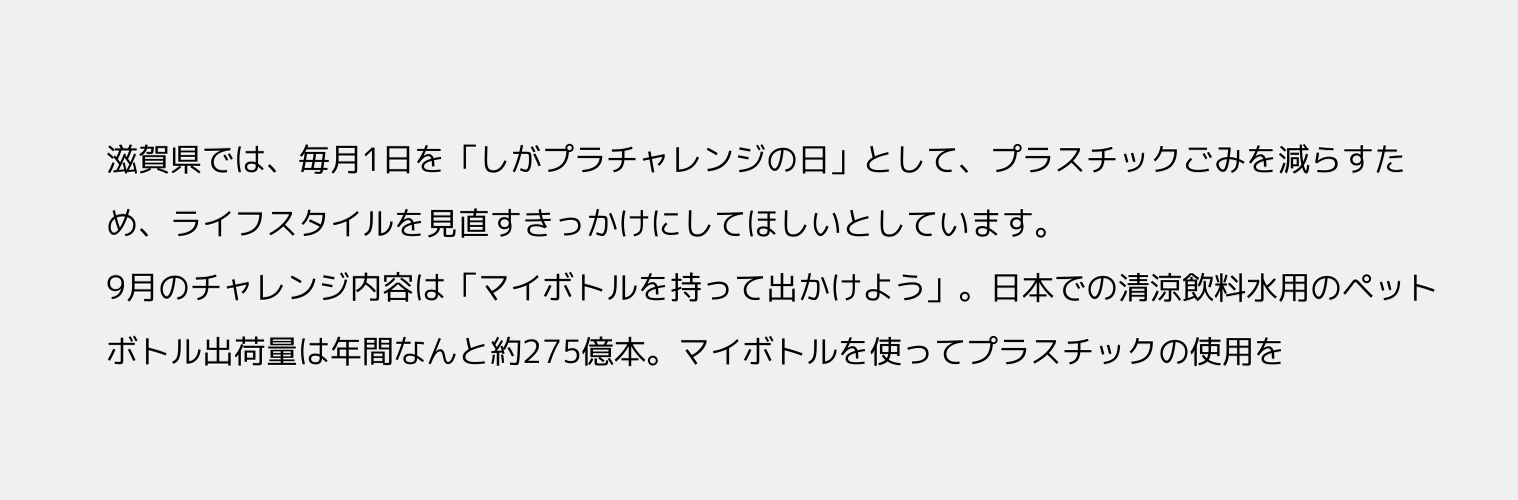滋賀県では、毎月1日を「しがプラチャレンジの日」として、プラスチックごみを減らすため、ライフスタイルを見直すきっかけにしてほしいとしています。
9月のチャレンジ内容は「マイボトルを持って出かけよう」。日本での清涼飲料水用のペットボトル出荷量は年間なんと約275億本。マイボトルを使ってプラスチックの使用を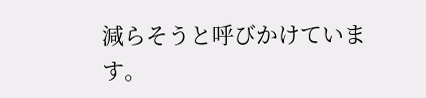減らそうと呼びかけています。